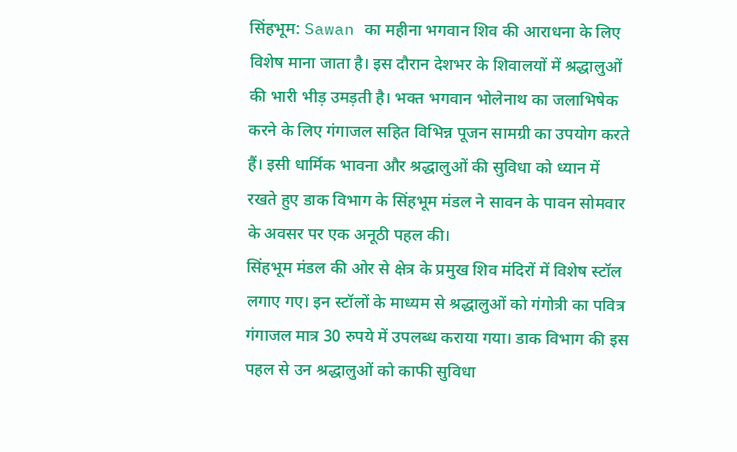सिंहभूम: Sawan का महीना भगवान शिव की आराधना के लिए विशेष माना जाता है। इस दौरान देशभर के शिवालयों में श्रद्धालुओं की भारी भीड़ उमड़ती है। भक्त भगवान भोलेनाथ का जलाभिषेक करने के लिए गंगाजल सहित विभिन्न पूजन सामग्री का उपयोग करते हैं। इसी धार्मिक भावना और श्रद्धालुओं की सुविधा को ध्यान में रखते हुए डाक विभाग के सिंहभूम मंडल ने सावन के पावन सोमवार के अवसर पर एक अनूठी पहल की।
सिंहभूम मंडल की ओर से क्षेत्र के प्रमुख शिव मंदिरों में विशेष स्टॉल लगाए गए। इन स्टॉलों के माध्यम से श्रद्धालुओं को गंगोत्री का पवित्र गंगाजल मात्र 30 रुपये में उपलब्ध कराया गया। डाक विभाग की इस पहल से उन श्रद्धालुओं को काफी सुविधा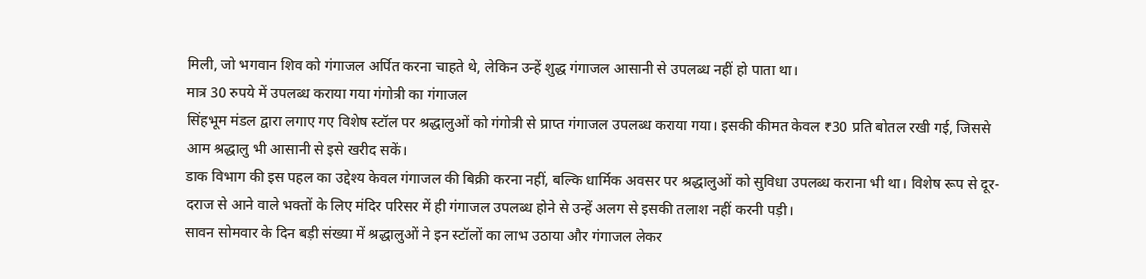मिली, जो भगवान शिव को गंगाजल अर्पित करना चाहते थे, लेकिन उन्हें शुद्ध गंगाजल आसानी से उपलब्ध नहीं हो पाता था।
मात्र 30 रुपये में उपलब्ध कराया गया गंगोत्री का गंगाजल
सिंहभूम मंडल द्वारा लगाए गए विशेष स्टॉल पर श्रद्धालुओं को गंगोत्री से प्राप्त गंगाजल उपलब्ध कराया गया। इसकी कीमत केवल ₹30 प्रति बोतल रखी गई, जिससे आम श्रद्धालु भी आसानी से इसे खरीद सकें।
डाक विभाग की इस पहल का उद्देश्य केवल गंगाजल की बिक्री करना नहीं, बल्कि धार्मिक अवसर पर श्रद्धालुओं को सुविधा उपलब्ध कराना भी था। विशेष रूप से दूर-दराज से आने वाले भक्तों के लिए मंदिर परिसर में ही गंगाजल उपलब्ध होने से उन्हें अलग से इसकी तलाश नहीं करनी पड़ी।
सावन सोमवार के दिन बड़ी संख्या में श्रद्धालुओं ने इन स्टॉलों का लाभ उठाया और गंगाजल लेकर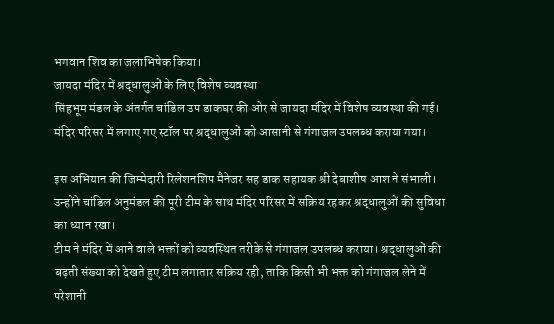भगवान शिव का जलाभिषेक किया।
जायदा मंदिर में श्रद्धालुओं के लिए विशेष व्यवस्था
सिंहभूम मंडल के अंतर्गत चांडिल उप डाकघर की ओर से जायदा मंदिर में विशेष व्यवस्था की गई। मंदिर परिसर में लगाए गए स्टॉल पर श्रद्धालुओं को आसानी से गंगाजल उपलब्ध कराया गया।

इस अभियान की जिम्मेदारी रिलेशनशिप मैनेजर सह डाक सहायक श्री देबाशीष आश ने संभाली। उन्होंने चांडिल अनुमंडल की पूरी टीम के साथ मंदिर परिसर में सक्रिय रहकर श्रद्धालुओं की सुविधा का ध्यान रखा।
टीम ने मंदिर में आने वाले भक्तों को व्यवस्थित तरीके से गंगाजल उपलब्ध कराया। श्रद्धालुओं की बढ़ती संख्या को देखते हुए टीम लगातार सक्रिय रही, ताकि किसी भी भक्त को गंगाजल लेने में परेशानी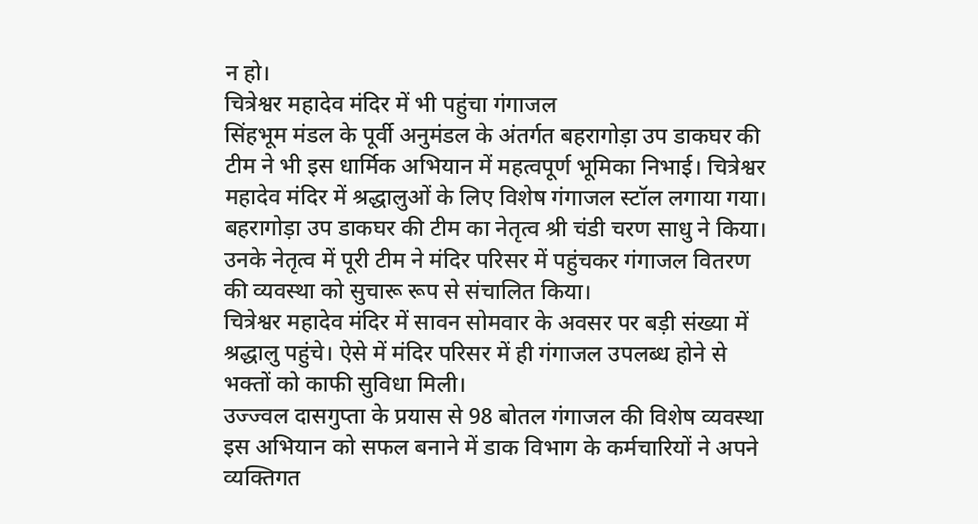न हो।
चित्रेश्वर महादेव मंदिर में भी पहुंचा गंगाजल
सिंहभूम मंडल के पूर्वी अनुमंडल के अंतर्गत बहरागोड़ा उप डाकघर की टीम ने भी इस धार्मिक अभियान में महत्वपूर्ण भूमिका निभाई। चित्रेश्वर महादेव मंदिर में श्रद्धालुओं के लिए विशेष गंगाजल स्टॉल लगाया गया।
बहरागोड़ा उप डाकघर की टीम का नेतृत्व श्री चंडी चरण साधु ने किया। उनके नेतृत्व में पूरी टीम ने मंदिर परिसर में पहुंचकर गंगाजल वितरण की व्यवस्था को सुचारू रूप से संचालित किया।
चित्रेश्वर महादेव मंदिर में सावन सोमवार के अवसर पर बड़ी संख्या में श्रद्धालु पहुंचे। ऐसे में मंदिर परिसर में ही गंगाजल उपलब्ध होने से भक्तों को काफी सुविधा मिली।
उज्ज्वल दासगुप्ता के प्रयास से 98 बोतल गंगाजल की विशेष व्यवस्था
इस अभियान को सफल बनाने में डाक विभाग के कर्मचारियों ने अपने व्यक्तिगत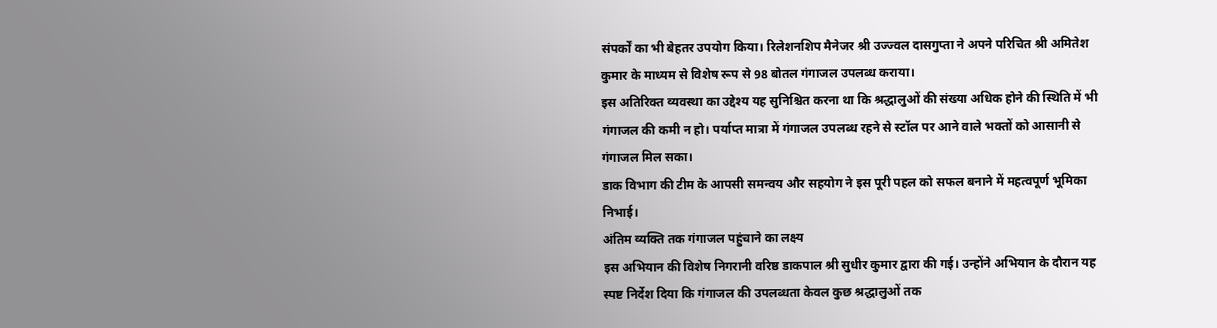संपर्कों का भी बेहतर उपयोग किया। रिलेशनशिप मैनेजर श्री उज्ज्वल दासगुप्ता ने अपने परिचित श्री अमितेश कुमार के माध्यम से विशेष रूप से 98 बोतल गंगाजल उपलब्ध कराया।
इस अतिरिक्त व्यवस्था का उद्देश्य यह सुनिश्चित करना था कि श्रद्धालुओं की संख्या अधिक होने की स्थिति में भी गंगाजल की कमी न हो। पर्याप्त मात्रा में गंगाजल उपलब्ध रहने से स्टॉल पर आने वाले भक्तों को आसानी से गंगाजल मिल सका।
डाक विभाग की टीम के आपसी समन्वय और सहयोग ने इस पूरी पहल को सफल बनाने में महत्वपूर्ण भूमिका निभाई।
अंतिम व्यक्ति तक गंगाजल पहुंचाने का लक्ष्य
इस अभियान की विशेष निगरानी वरिष्ठ डाकपाल श्री सुधीर कुमार द्वारा की गई। उन्होंने अभियान के दौरान यह स्पष्ट निर्देश दिया कि गंगाजल की उपलब्धता केवल कुछ श्रद्धालुओं तक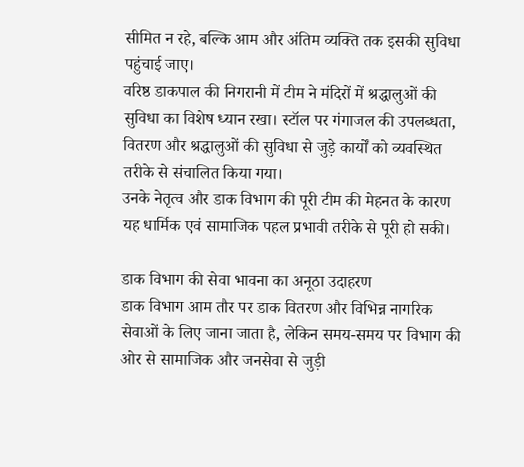सीमित न रहे, बल्कि आम और अंतिम व्यक्ति तक इसकी सुविधा पहुंचाई जाए।
वरिष्ठ डाकपाल की निगरानी में टीम ने मंदिरों में श्रद्धालुओं की सुविधा का विशेष ध्यान रखा। स्टॉल पर गंगाजल की उपलब्धता, वितरण और श्रद्धालुओं की सुविधा से जुड़े कार्यों को व्यवस्थित तरीके से संचालित किया गया।
उनके नेतृत्व और डाक विभाग की पूरी टीम की मेहनत के कारण यह धार्मिक एवं सामाजिक पहल प्रभावी तरीके से पूरी हो सकी।

डाक विभाग की सेवा भावना का अनूठा उदाहरण
डाक विभाग आम तौर पर डाक वितरण और विभिन्न नागरिक सेवाओं के लिए जाना जाता है, लेकिन समय-समय पर विभाग की ओर से सामाजिक और जनसेवा से जुड़ी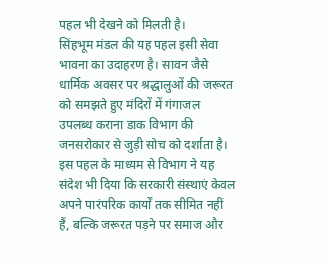पहल भी देखने को मिलती है।
सिंहभूम मंडल की यह पहल इसी सेवा भावना का उदाहरण है। सावन जैसे धार्मिक अवसर पर श्रद्धालुओं की जरूरत को समझते हुए मंदिरों में गंगाजल उपलब्ध कराना डाक विभाग की जनसरोकार से जुड़ी सोच को दर्शाता है।
इस पहल के माध्यम से विभाग ने यह संदेश भी दिया कि सरकारी संस्थाएं केवल अपने पारंपरिक कार्यों तक सीमित नहीं हैं, बल्कि जरूरत पड़ने पर समाज और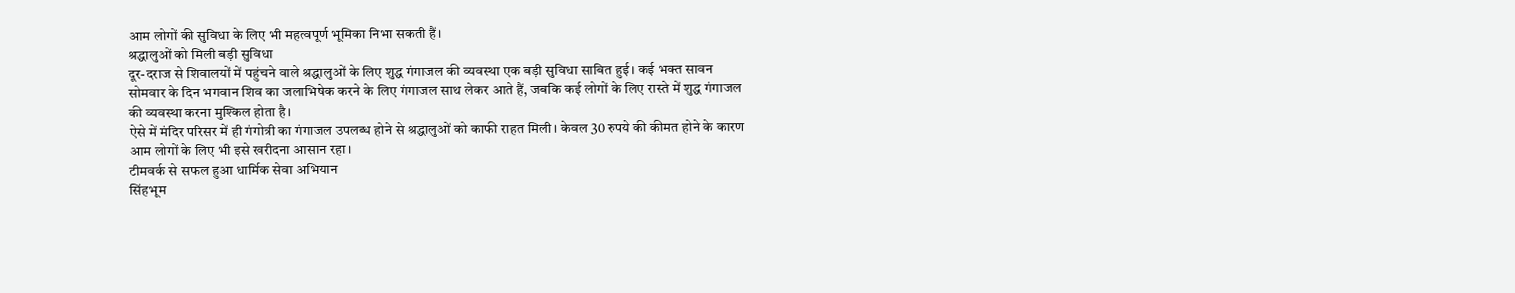आम लोगों की सुविधा के लिए भी महत्वपूर्ण भूमिका निभा सकती हैं।
श्रद्धालुओं को मिली बड़ी सुविधा
दूर-दराज से शिवालयों में पहुंचने वाले श्रद्धालुओं के लिए शुद्ध गंगाजल की व्यवस्था एक बड़ी सुविधा साबित हुई। कई भक्त सावन सोमवार के दिन भगवान शिव का जलाभिषेक करने के लिए गंगाजल साथ लेकर आते हैं, जबकि कई लोगों के लिए रास्ते में शुद्ध गंगाजल की व्यवस्था करना मुश्किल होता है।
ऐसे में मंदिर परिसर में ही गंगोत्री का गंगाजल उपलब्ध होने से श्रद्धालुओं को काफी राहत मिली। केवल 30 रुपये की कीमत होने के कारण आम लोगों के लिए भी इसे खरीदना आसान रहा।
टीमवर्क से सफल हुआ धार्मिक सेवा अभियान
सिंहभूम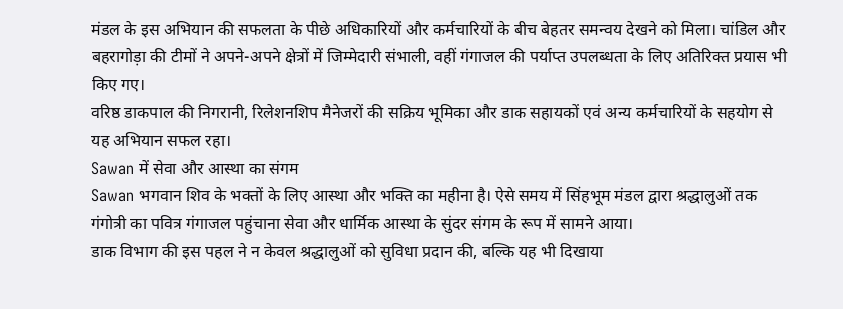मंडल के इस अभियान की सफलता के पीछे अधिकारियों और कर्मचारियों के बीच बेहतर समन्वय देखने को मिला। चांडिल और बहरागोड़ा की टीमों ने अपने-अपने क्षेत्रों में जिम्मेदारी संभाली, वहीं गंगाजल की पर्याप्त उपलब्धता के लिए अतिरिक्त प्रयास भी किए गए।
वरिष्ठ डाकपाल की निगरानी, रिलेशनशिप मैनेजरों की सक्रिय भूमिका और डाक सहायकों एवं अन्य कर्मचारियों के सहयोग से यह अभियान सफल रहा।
Sawan में सेवा और आस्था का संगम
Sawan भगवान शिव के भक्तों के लिए आस्था और भक्ति का महीना है। ऐसे समय में सिंहभूम मंडल द्वारा श्रद्धालुओं तक गंगोत्री का पवित्र गंगाजल पहुंचाना सेवा और धार्मिक आस्था के सुंदर संगम के रूप में सामने आया।
डाक विभाग की इस पहल ने न केवल श्रद्धालुओं को सुविधा प्रदान की, बल्कि यह भी दिखाया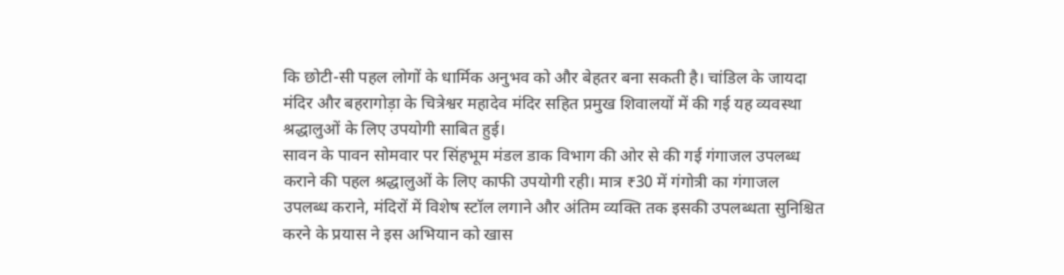कि छोटी-सी पहल लोगों के धार्मिक अनुभव को और बेहतर बना सकती है। चांडिल के जायदा मंदिर और बहरागोड़ा के चित्रेश्वर महादेव मंदिर सहित प्रमुख शिवालयों में की गई यह व्यवस्था श्रद्धालुओं के लिए उपयोगी साबित हुई।
सावन के पावन सोमवार पर सिंहभूम मंडल डाक विभाग की ओर से की गई गंगाजल उपलब्ध कराने की पहल श्रद्धालुओं के लिए काफी उपयोगी रही। मात्र ₹30 में गंगोत्री का गंगाजल उपलब्ध कराने, मंदिरों में विशेष स्टॉल लगाने और अंतिम व्यक्ति तक इसकी उपलब्धता सुनिश्चित करने के प्रयास ने इस अभियान को खास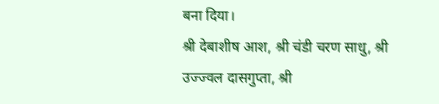बना दिया।
श्री देबाशीष आश, श्री चंडी चरण साधु, श्री उज्ज्वल दासगुप्ता, श्री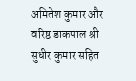अमितेश कुमार और वरिष्ठ डाकपाल श्री सुधीर कुमार सहित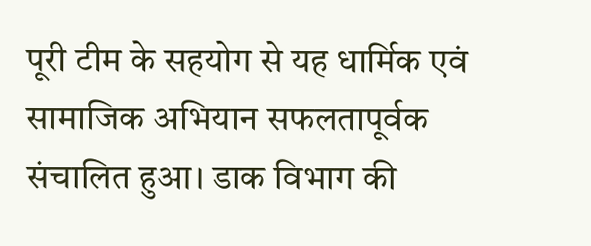पूरी टीम के सहयोग से यह धार्मिक एवं सामाजिक अभियान सफलतापूर्वक संचालित हुआ। डाक विभाग की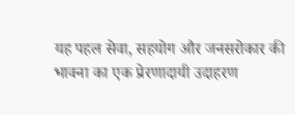यह पहल सेवा, सहयोग और जनसरोकार की भावना का एक प्रेरणादायी उदाहरण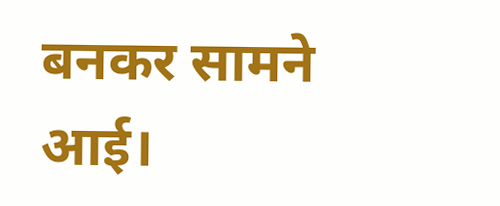बनकर सामने आई।